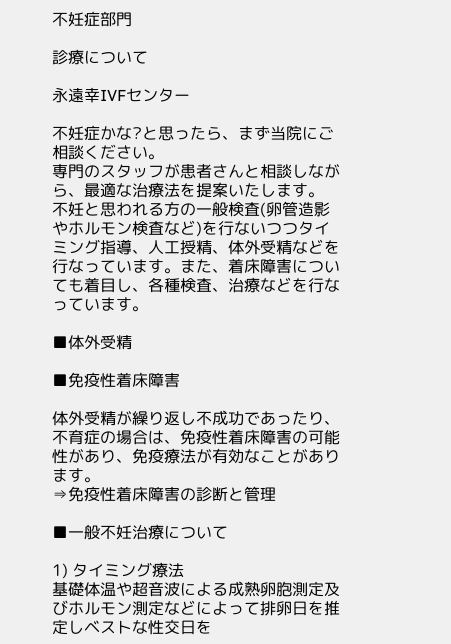不妊症部門

診療について

永遠幸IVFセンター

不妊症かな?と思ったら、まず当院にご相談ください。
専門のスタッフが患者さんと相談しながら、最適な治療法を提案いたします。
不妊と思われる方の一般検査(卵管造影やホルモン検査など)を行ないつつタイミング指導、人工授精、体外受精などを行なっています。また、着床障害についても着目し、各種検査、治療などを行なっています。

■体外受精

■免疫性着床障害

体外受精が繰り返し不成功であったり、不育症の場合は、免疫性着床障害の可能性があり、免疫療法が有効なことがあります。
⇒免疫性着床障害の診断と管理

■一般不妊治療について

1) タイミング療法
基礎体温や超音波による成熟卵胞測定及びホルモン測定などによって排卵日を推定しベストな性交日を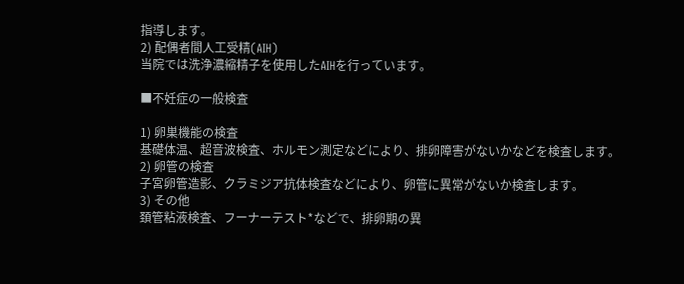指導します。
2) 配偶者間人工受精(AIH)
当院では洗浄濃縮精子を使用したAIHを行っています。

■不妊症の一般検査

1) 卵巣機能の検査
基礎体温、超音波検査、ホルモン測定などにより、排卵障害がないかなどを検査します。
2) 卵管の検査
子宮卵管造影、クラミジア抗体検査などにより、卵管に異常がないか検査します。
3) その他
頚管粘液検査、フーナーテスト*などで、排卵期の異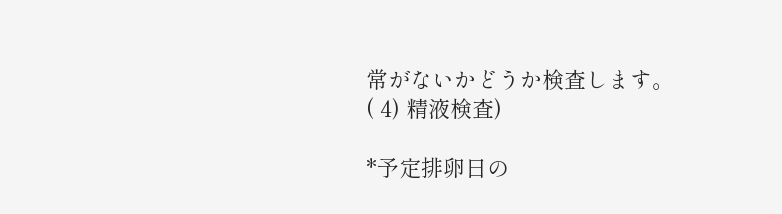常がないかどうか検査します。
( 4) 精液検査)

*予定排卵日の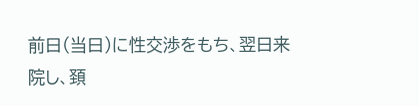前日(当日)に性交渉をもち、翌日来院し、頚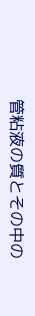管粘液の質とその中の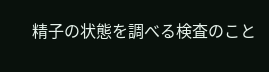精子の状態を調べる検査のこと